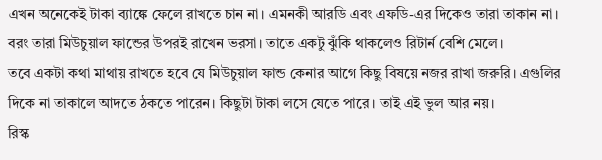এখন অনেকেই টাকা ব্যাঙ্কে ফেলে রাখতে চান না। এমনকী আরডি এবং এফডি-এর দিকেও তারা তাকান না। বরং তারা মিউচুয়াল ফান্ডের উপরই রাখেন ভরসা। তাতে একটু ঝুঁকি থাকলেও রিটার্ন বেশি মেলে।
তবে একটা কথা মাথায় রাখতে হবে যে মিউচুয়াল ফান্ড কেনার আগে কিছু বিষয়ে নজর রাখা জরুরি। এগুলির দিকে না তাকালে আদতে ঠকতে পারেন। কিছুটা টাকা লসে যেতে পারে। তাই এই ভুল আর নয়।
রিস্ক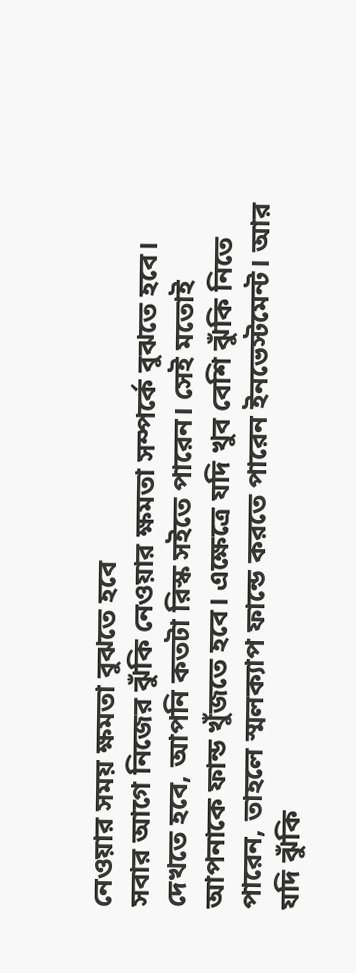নেওয়ার সময় ক্ষমতা বুঝতে হবে
সবার আগে নিজের ঝুঁকি নেওয়ার ক্ষমতা সম্পর্কে বুঝতে হবে। দেখতে হবে, আপনি কতটা রিস্ক সইতে পারেন। সেই মতোই আপনাকে ফান্ড খুঁজতে হবে। এক্ষেত্রে যদি খুব বেশি ঝুঁকি নিতে পারেন, তাহলে স্মলক্যাপ ফান্ডে করতে পারেন ইনভেস্টমেন্ট। আর যদি ঝুঁকি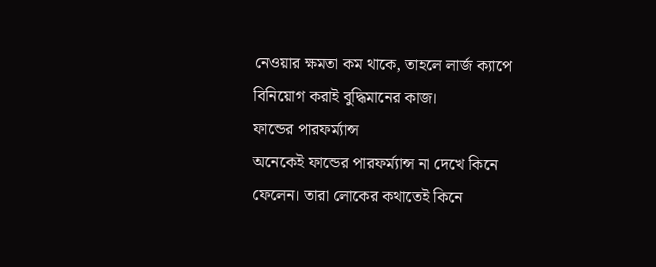নেওয়ার ক্ষমতা কম থাকে, তাহলে লার্জ ক্যাপে বিনিয়োগ করাই বুদ্ধিমানের কাজ।
ফান্ডের পারফর্ম্যান্স
অনেকেই ফান্ডের পারফর্ম্যান্স না দেখে কিনে ফেলেন। তারা লোকের কথাতেই কিনে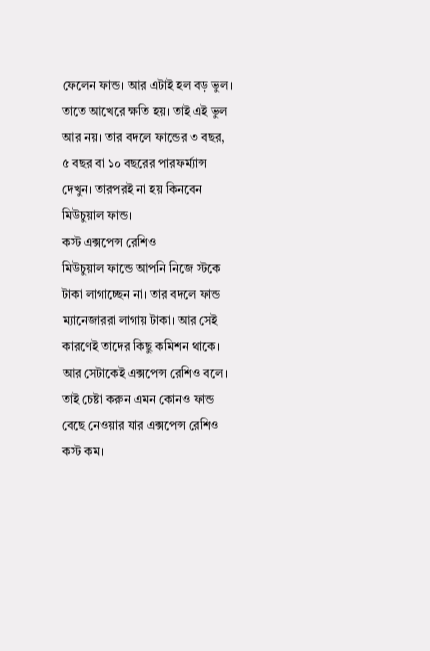ফেলেন ফান্ড। আর এটাই হল বড় ভুল। তাতে আখেরে ক্ষতি হয়। তাই এই ভুল আর নয়। তার বদলে ফান্ডের ৩ বছর, ৫ বছর বা ১০ বছরের পারফর্ম্যান্স দেখুন। তারপরই না হয় কিনবেন মিউচুয়াল ফান্ড।
কস্ট এক্সপেন্স রেশিও
মিউচুয়াল ফান্ডে আপনি নিজে স্টকে টাকা লাগাচ্ছেন না। তার বদলে ফান্ড ম্যানেজাররা লাগায় টাকা। আর সেই কারণেই তাদের কিছু কমিশন থাকে। আর সেটাকেই এক্সপেন্স রেশিও বলে। তাই চেষ্টা করুন এমন কোনও ফান্ড বেছে নেওয়ার যার এক্সপেন্স রেশিও কস্ট কম।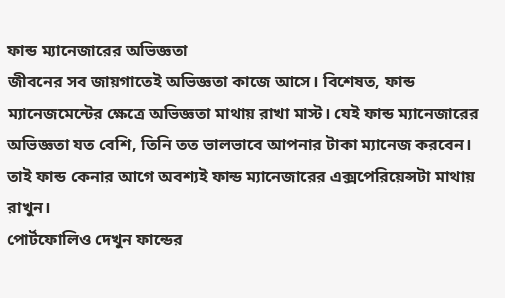ফান্ড ম্যানেজারের অভিজ্ঞতা
জীবনের সব জায়গাতেই অভিজ্ঞতা কাজে আসে। বিশেষত, ফান্ড ম্যানেজমেন্টের ক্ষেত্রে অভিজ্ঞতা মাথায় রাখা মাস্ট। যেই ফান্ড ম্যানেজারের অভিজ্ঞতা যত বেশি, তিনি তত ভালভাবে আপনার টাকা ম্যানেজ করবেন। তাই ফান্ড কেনার আগে অবশ্যই ফান্ড ম্যানেজারের এক্সপেরিয়েন্সটা মাথায় রাখুন।
পোর্টফোলিও দেখুন ফান্ডের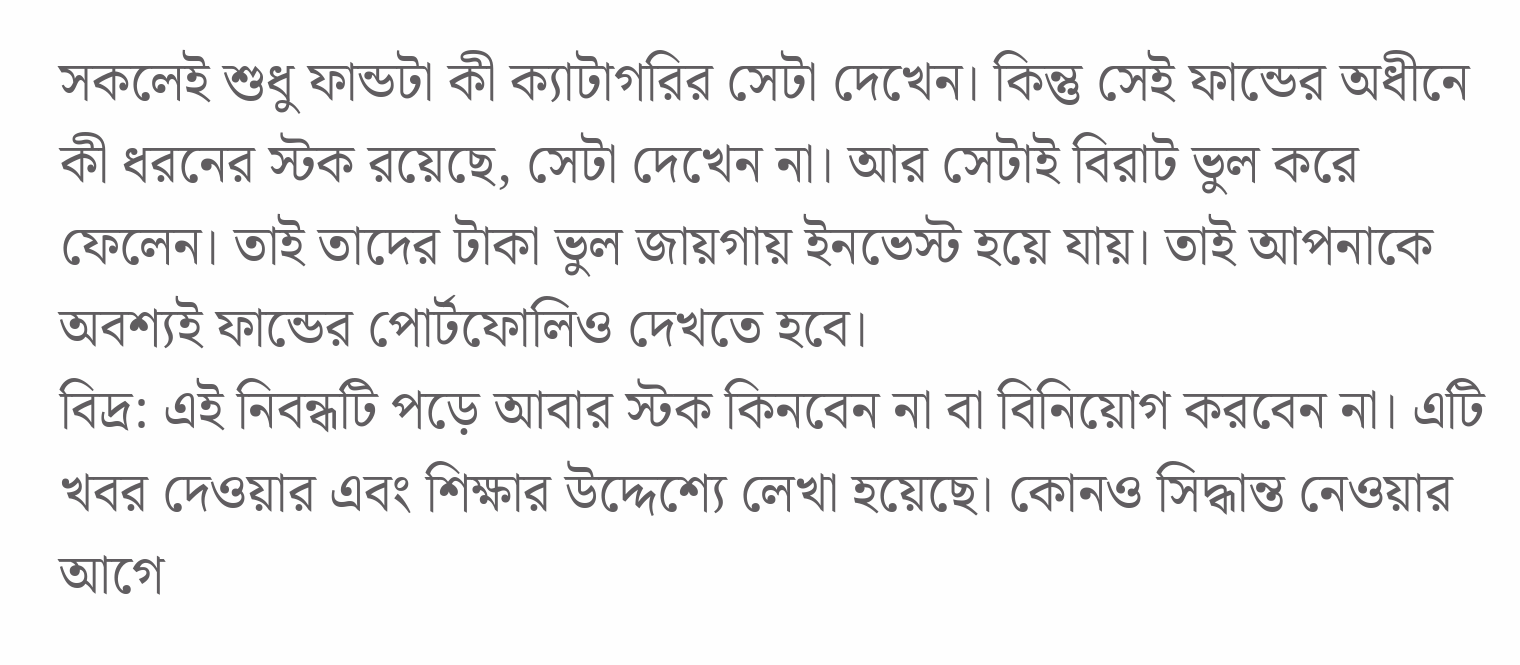সকলেই শুধু ফান্ডটা কী ক্যাটাগরির সেটা দেখেন। কিন্তু সেই ফান্ডের অধীনে কী ধরনের স্টক রয়েছে, সেটা দেখেন না। আর সেটাই বিরাট ভুল করে ফেলেন। তাই তাদের টাকা ভুল জায়গায় ইনভেস্ট হয়ে যায়। তাই আপনাকে অবশ্যই ফান্ডের পোর্টফোলিও দেখতে হবে।
বিদ্র: এই নিবন্ধটি পড়ে আবার স্টক কিনবেন না বা বিনিয়োগ করবেন না। এটি খবর দেওয়ার এবং শিক্ষার উদ্দেশ্যে লেখা হয়েছে। কোনও সিদ্ধান্ত নেওয়ার আগে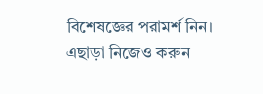বিশেষজ্ঞের পরামর্শ নিন। এছাড়া নিজেও করুন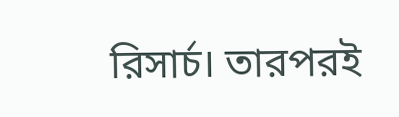রিসার্চ। তারপরই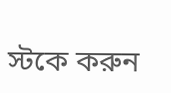স্টকে করুন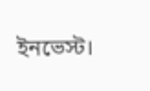ইনভেস্ট।